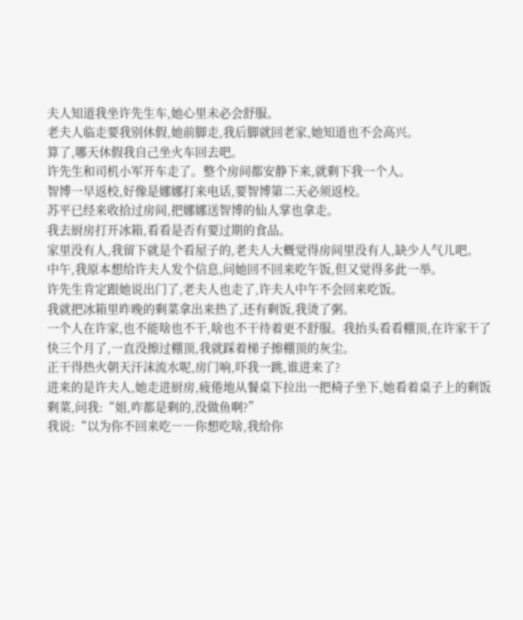夫人知道我坐许先生车,她心里未必会舒服。
老夫人临走要我别休假,她前脚走,我后脚就回老家,她知道也不会高兴。
算了,哪天休假我自己坐火车回去吧。
许先生和司机小军开车走了。整个房间都安静下来,就剩下我一个人。
智博一早返校,好像是娜娜打来电话,要智博第二天必须返校。
苏平已经来收拾过房间,把娜娜送智博的仙人掌也拿走。
我去厨房打开冰箱,看看是否有要过期的食品。
家里没有人,我留下就是个看屋子的,老夫人大概觉得房间里没有人,缺少人气儿吧。
中午,我原本想给许夫人发个信息,问她回不回来吃午饭,但又觉得多此一举。
许先生肯定跟她说出门了,老夫人也走了,许夫人中午不会回来吃饭。
我就把冰箱里昨晚的剩菜拿出来热了,还有剩饭,我烫了粥。
一个人在许家,也不能啥也不干,啥也不干待着更不舒服。我抬头看看棚顶,在许家干了快三个月了,一直没擦过棚顶,我就踩着梯子擦棚顶的灰尘。
正干得热火朝天汗沫流水呢,房门响,吓我一跳,谁进来了?
进来的是许夫人,她走进厨房,疲倦地从餐桌下拉出一把椅子坐下,她看着桌子上的剩饭剩菜,问我:“姐,咋都是剩的,没做鱼啊?”
我说:“以为你不回来吃――你想吃啥,我给你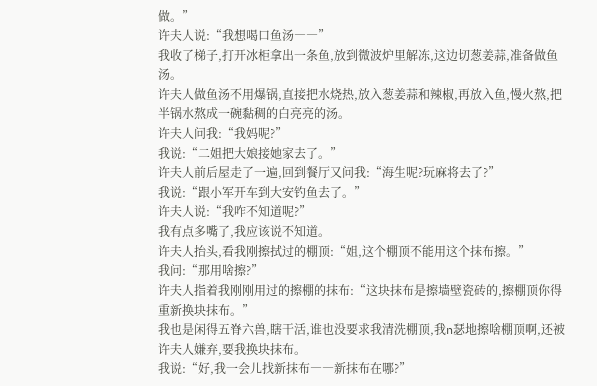做。”
许夫人说:“我想喝口鱼汤――”
我收了梯子,打开冰柜拿出一条鱼,放到微波炉里解冻,这边切葱姜蒜,准备做鱼汤。
许夫人做鱼汤不用爆锅,直接把水烧热,放入葱姜蒜和辣椒,再放入鱼,慢火熬,把半锅水熬成一碗黏稠的白亮亮的汤。
许夫人问我:“我妈呢?”
我说:“二姐把大娘接她家去了。”
许夫人前后屋走了一遍,回到餐厅又问我:“海生呢?玩麻将去了?”
我说:“跟小军开车到大安钓鱼去了。”
许夫人说:“我咋不知道呢?”
我有点多嘴了,我应该说不知道。
许夫人抬头,看我刚擦拭过的棚顶:“姐,这个棚顶不能用这个抹布擦。”
我问:“那用啥擦?”
许夫人指着我刚刚用过的擦棚的抹布:“这块抹布是擦墙壁瓷砖的,擦棚顶你得重新换块抹布。”
我也是闲得五脊六兽,瞎干活,谁也没要求我清洗棚顶,我n瑟地擦啥棚顶啊,还被许夫人嫌弃,要我换块抹布。
我说:“好,我一会儿找新抹布――新抹布在哪?”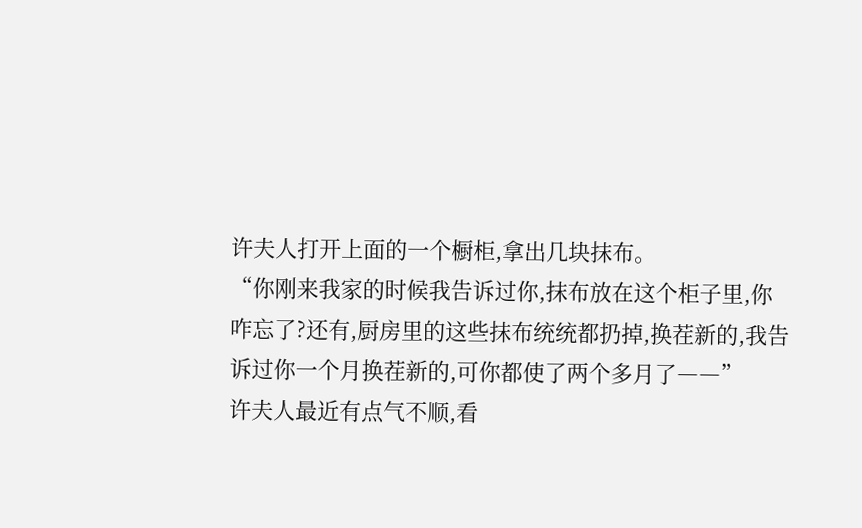许夫人打开上面的一个橱柜,拿出几块抹布。
“你刚来我家的时候我告诉过你,抹布放在这个柜子里,你咋忘了?还有,厨房里的这些抹布统统都扔掉,换茬新的,我告诉过你一个月换茬新的,可你都使了两个多月了――”
许夫人最近有点气不顺,看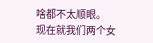啥都不太顺眼。
现在就我们两个女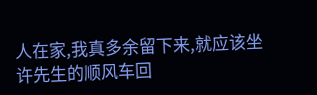人在家,我真多余留下来,就应该坐许先生的顺风车回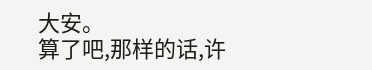大安。
算了吧,那样的话,许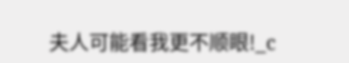夫人可能看我更不顺眼!_c